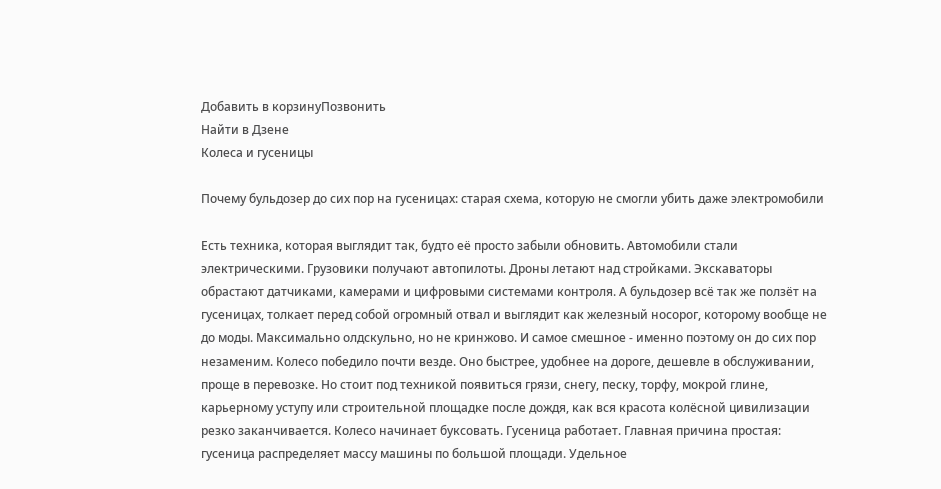Добавить в корзинуПозвонить
Найти в Дзене
Колеса и гусеницы

Почему бульдозер до сих пор на гусеницах: старая схема, которую не смогли убить даже электромобили

Есть техника, которая выглядит так, будто её просто забыли обновить. Автомобили стали электрическими. Грузовики получают автопилоты. Дроны летают над стройками. Экскаваторы обрастают датчиками, камерами и цифровыми системами контроля. А бульдозер всё так же ползёт на гусеницах, толкает перед собой огромный отвал и выглядит как железный носорог, которому вообще не до моды. Максимально олдскульно, но не кринжово. И самое смешное - именно поэтому он до сих пор незаменим. Колесо победило почти везде. Оно быстрее, удобнее на дороге, дешевле в обслуживании, проще в перевозке. Но стоит под техникой появиться грязи, снегу, песку, торфу, мокрой глине, карьерному уступу или строительной площадке после дождя, как вся красота колёсной цивилизации резко заканчивается. Колесо начинает буксовать. Гусеница работает. Главная причина простая: гусеница распределяет массу машины по большой площади. Удельное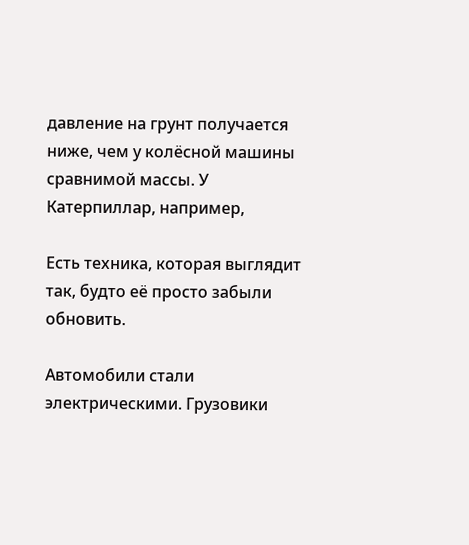давление на грунт получается ниже, чем у колёсной машины сравнимой массы. У Катерпиллар, например,

Есть техника, которая выглядит так, будто её просто забыли обновить.

Автомобили стали электрическими. Грузовики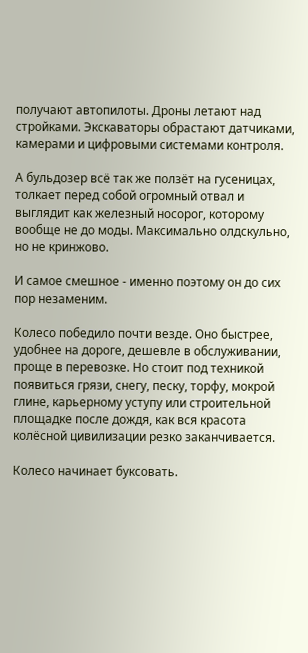получают автопилоты. Дроны летают над стройками. Экскаваторы обрастают датчиками, камерами и цифровыми системами контроля.

А бульдозер всё так же ползёт на гусеницах, толкает перед собой огромный отвал и выглядит как железный носорог, которому вообще не до моды. Максимально олдскульно, но не кринжово.

И самое смешное - именно поэтому он до сих пор незаменим.

Колесо победило почти везде. Оно быстрее, удобнее на дороге, дешевле в обслуживании, проще в перевозке. Но стоит под техникой появиться грязи, снегу, песку, торфу, мокрой глине, карьерному уступу или строительной площадке после дождя, как вся красота колёсной цивилизации резко заканчивается.

Колесо начинает буксовать.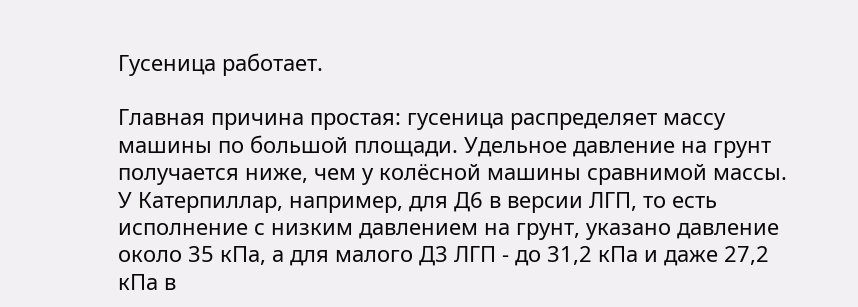Гусеница работает.

Главная причина простая: гусеница распределяет массу машины по большой площади. Удельное давление на грунт получается ниже, чем у колёсной машины сравнимой массы. У Катерпиллар, например, для Д6 в версии ЛГП, то есть исполнение с низким давлением на грунт, указано давление около 35 кПа, а для малого Д3 ЛГП - до 31,2 кПа и даже 27,2 кПа в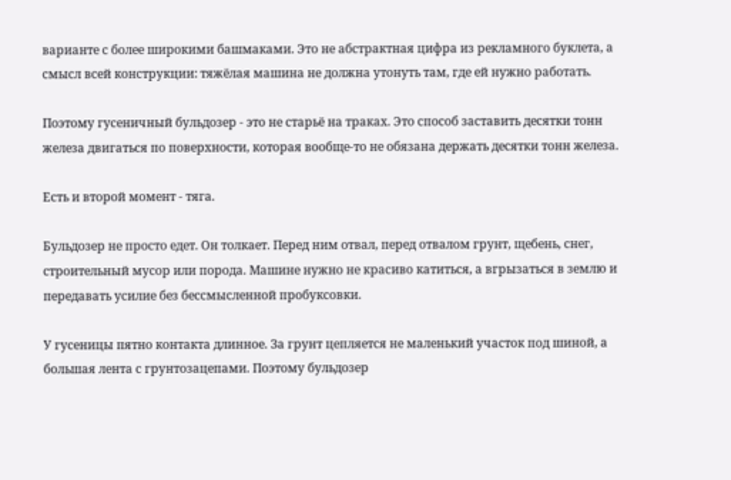варианте с более широкими башмаками. Это не абстрактная цифра из рекламного буклета, а смысл всей конструкции: тяжёлая машина не должна утонуть там, где ей нужно работать.

Поэтому гусеничный бульдозер - это не старьё на траках. Это способ заставить десятки тонн железа двигаться по поверхности, которая вообще-то не обязана держать десятки тонн железа.

Есть и второй момент - тяга.

Бульдозер не просто едет. Он толкает. Перед ним отвал, перед отвалом грунт, щебень, снег, строительный мусор или порода. Машине нужно не красиво катиться, а вгрызаться в землю и передавать усилие без бессмысленной пробуксовки.

У гусеницы пятно контакта длинное. За грунт цепляется не маленький участок под шиной, а большая лента с грунтозацепами. Поэтому бульдозер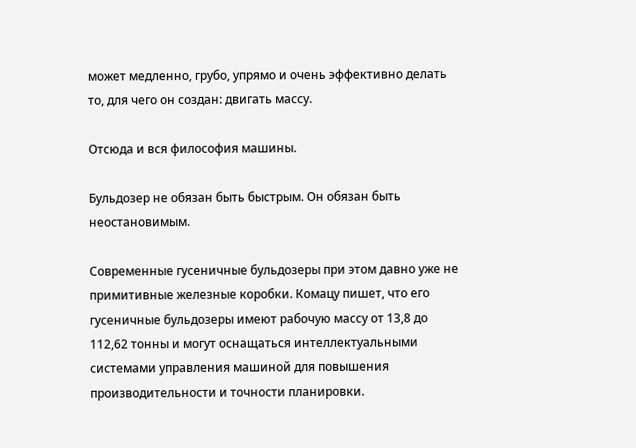может медленно, грубо, упрямо и очень эффективно делать то, для чего он создан: двигать массу.

Отсюда и вся философия машины.

Бульдозер не обязан быть быстрым. Он обязан быть неостановимым.

Современные гусеничные бульдозеры при этом давно уже не примитивные железные коробки. Комацу пишет, что его гусеничные бульдозеры имеют рабочую массу от 13,8 до 112,62 тонны и могут оснащаться интеллектуальными системами управления машиной для повышения производительности и точности планировки.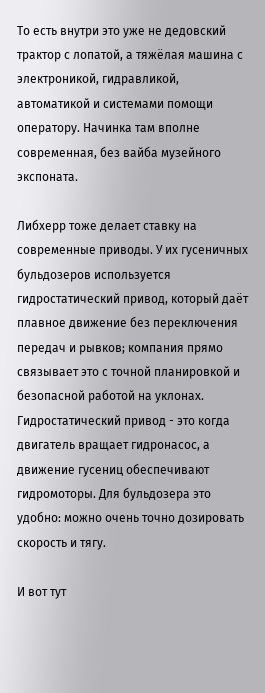То есть внутри это уже не дедовский трактор с лопатой, а тяжёлая машина с электроникой, гидравликой, автоматикой и системами помощи оператору. Начинка там вполне современная, без вайба музейного экспоната.

Либхерр тоже делает ставку на современные приводы. У их гусеничных бульдозеров используется гидростатический привод, который даёт плавное движение без переключения передач и рывков; компания прямо связывает это с точной планировкой и безопасной работой на уклонах. Гидростатический привод - это когда двигатель вращает гидронасос, а движение гусениц обеспечивают гидромоторы. Для бульдозера это удобно: можно очень точно дозировать скорость и тягу.

И вот тут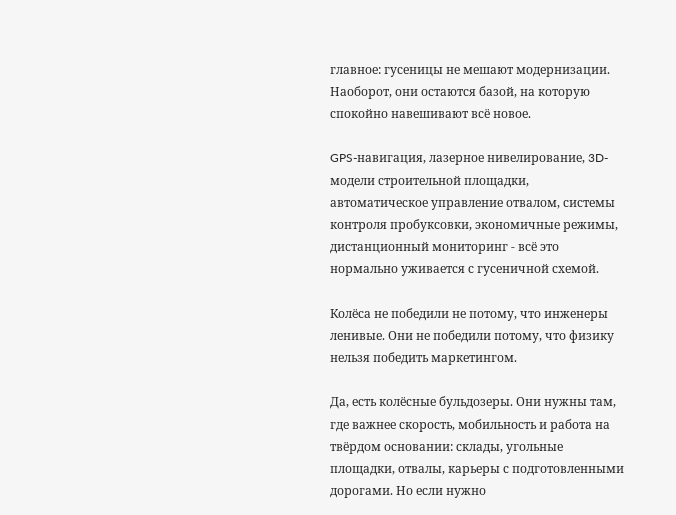главное: гусеницы не мешают модернизации. Наоборот, они остаются базой, на которую спокойно навешивают всё новое.

GPS-навигация, лазерное нивелирование, 3D-модели строительной площадки, автоматическое управление отвалом, системы контроля пробуксовки, экономичные режимы, дистанционный мониторинг - всё это нормально уживается с гусеничной схемой.

Колёса не победили не потому, что инженеры ленивые. Они не победили потому, что физику нельзя победить маркетингом.

Да, есть колёсные бульдозеры. Они нужны там, где важнее скорость, мобильность и работа на твёрдом основании: склады, угольные площадки, отвалы, карьеры с подготовленными дорогами. Но если нужно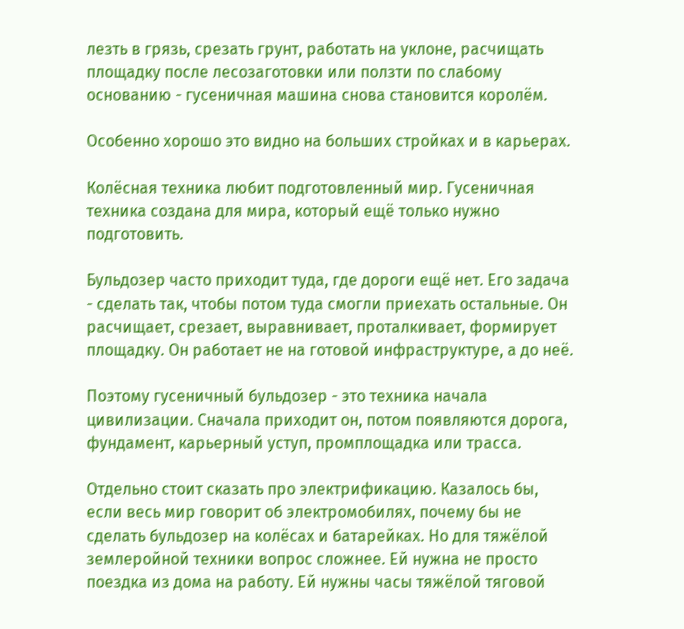лезть в грязь, срезать грунт, работать на уклоне, расчищать площадку после лесозаготовки или ползти по слабому основанию - гусеничная машина снова становится королём.

Особенно хорошо это видно на больших стройках и в карьерах.

Колёсная техника любит подготовленный мир. Гусеничная техника создана для мира, который ещё только нужно подготовить.

Бульдозер часто приходит туда, где дороги ещё нет. Его задача - сделать так, чтобы потом туда смогли приехать остальные. Он расчищает, срезает, выравнивает, проталкивает, формирует площадку. Он работает не на готовой инфраструктуре, а до неё.

Поэтому гусеничный бульдозер - это техника начала цивилизации. Сначала приходит он, потом появляются дорога, фундамент, карьерный уступ, промплощадка или трасса.

Отдельно стоит сказать про электрификацию. Казалось бы, если весь мир говорит об электромобилях, почему бы не сделать бульдозер на колёсах и батарейках. Но для тяжёлой землеройной техники вопрос сложнее. Ей нужна не просто поездка из дома на работу. Ей нужны часы тяжёлой тяговой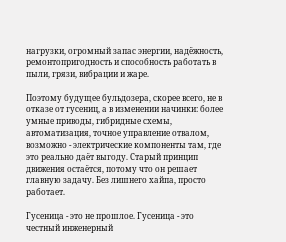нагрузки, огромный запас энергии, надёжность, ремонтопригодность и способность работать в пыли, грязи, вибрации и жаре.

Поэтому будущее бульдозера, скорее всего, не в отказе от гусениц, а в изменении начинки: более умные приводы, гибридные схемы, автоматизация, точное управление отвалом, возможно - электрические компоненты там, где это реально даёт выгоду. Старый принцип движения остаётся, потому что он решает главную задачу. Без лишнего хайпа, просто работает.

Гусеница - это не прошлое. Гусеница - это честный инженерный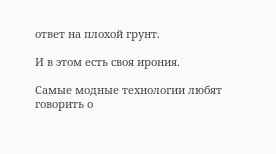ответ на плохой грунт.

И в этом есть своя ирония.

Самые модные технологии любят говорить о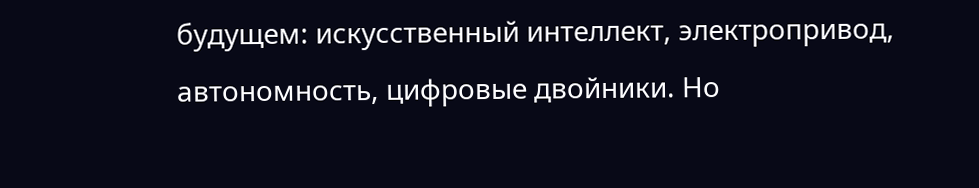будущем: искусственный интеллект, электропривод, автономность, цифровые двойники. Но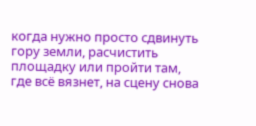когда нужно просто сдвинуть гору земли, расчистить площадку или пройти там, где всё вязнет, на сцену снова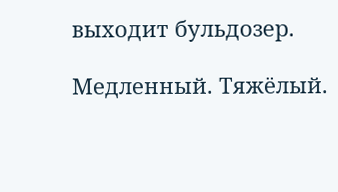выходит бульдозер.

Медленный. Тяжёлый.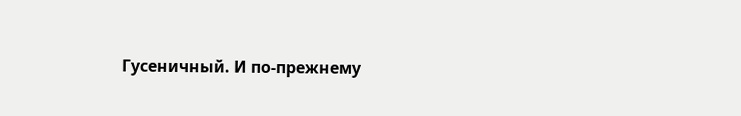Гусеничный. И по-прежнему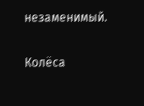незаменимый.

Колёса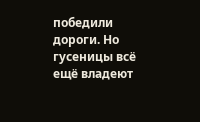победили дороги. Но гусеницы всё ещё владеют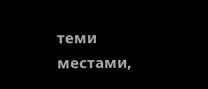теми местами,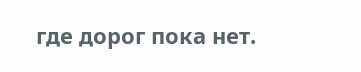где дорог пока нет.